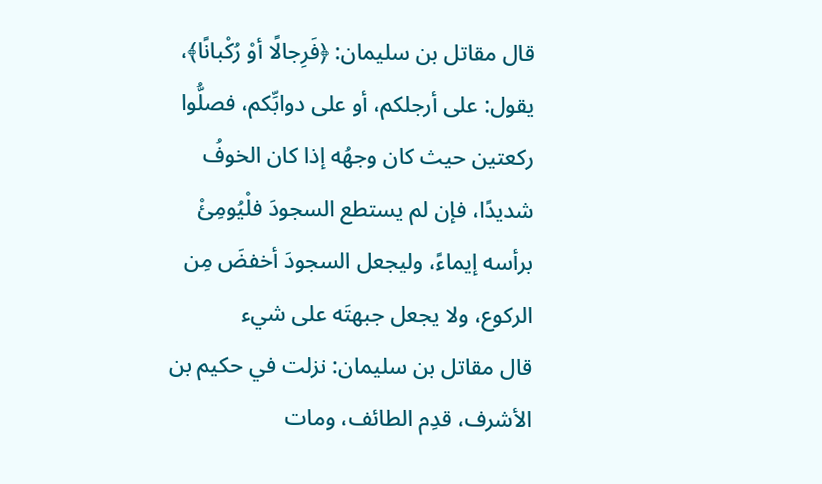قال مقاتل بن سليمان: ﴿فَرِجالًا أوْ رُكْبانًا﴾، يقول: على أرجلكم، أو على دوابِّكم، فصلُّوا ركعتين حيث كان وجهُه إذا كان الخوفُ شديدًا، فإن لم يستطع السجودَ فلْيُومِئْ برأسه إيماءً، وليجعل السجودَ أخفضَ مِن الركوع، ولا يجعل جبهتَه على شيء
قال مقاتل بن سليمان: نزلت في حكيم بن الأشرف، قدِم الطائف، ومات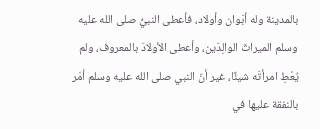بالمدينة وله أبَوان وأولاد، فأعطى النبيُّ صلى الله عليه وسلم الميراثَ الوالِدَين، وأعطى الأولادَ بالمعروف، ولم يُعْطِ امرأتَه شيئًا، غير أنّ النبي صلى الله عليه وسلم أمَر بالنفقة عليها في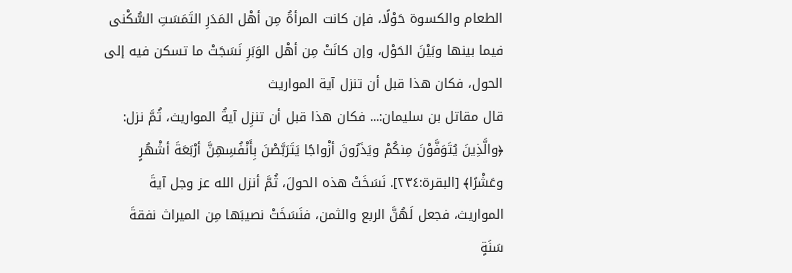الطعام والكسوة حَوْلًا، فإن كانت المرأةُ مِن أهْل المَدَرِ التَمَسَتِ السُّكْنى فيما بينها وبَيْنَ الحَوْل، وإن كانَتْ مِن أهْل الوَبَرِ نَسَجَتْ ما تسكن فيه إلى الحول، فكان هذا قبل أن تنزل آية المواريث
قال مقاتل بن سليمان:... فكان هذا قبل أن تنزِل آيةُ المواريث، ثُمَّ نزل: ﴿والَّذِينَ يُتَوَفَّوْنَ مِنكُمْ ويَذَرُونَ أزْواجًا يَتَرَبَّصْنَ بِأَنْفُسِهِنَّ أرْبَعَةَ أشْهُرٍ وعَشْرًا﴾ [البقرة:٢٣٤]. نَسَخَتْ هذه الحولَ، ثُمَّ أنزل الله عز وجل آيةَ المواريث، فجعل لَهُنَّ الربع والثمن، فنَسَخَتْ نصيبَها مِن الميراث نفقةَ سَنَةٍ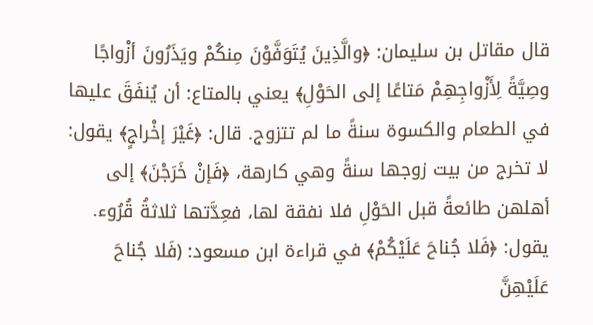قال مقاتل بن سليمان: ﴿والَّذِينَ يُتَوَفَّوْنَ مِنكُمْ ويَذَرُونَ أزْواجًا وصِيَّةً لِأَزْواجِهِمْ مَتاعًا إلى الحَوْلِ﴾ يعني بالمتاع: أن يُنفَقَ عليها في الطعام والكسوة سنةً ما لم تتزوج. قال: ﴿غَيْرَ إخْراجٍ﴾ يقول: لا تخرج من بيت زوجها سنةً وهي كارهة، ﴿فَإنْ خَرَجْنَ﴾ إلى أهلهن طائعةً قبل الحَوْلِ فلا نفقة لها، فعِدَّتها ثلاثةُ قُرُوء. يقول: ﴿فَلا جُناحَ عَلَيْكُمْ﴾ في قراءة ابن مسعود: (فَلا جُناحَ عَلَيْهِنَّ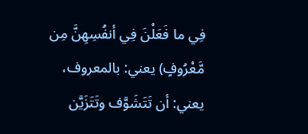فِي ما فَعَلْنَ فِي أنفُسِهِنَّ مِن مَّعْرُوفٍ) يعني: بالمعروف، يعني: أن تَتَشَوَّف وتَتَزَيَّن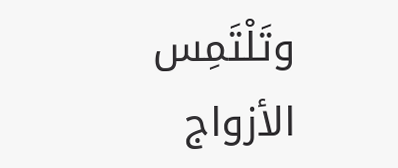وتَلْتَمِس الأزواج